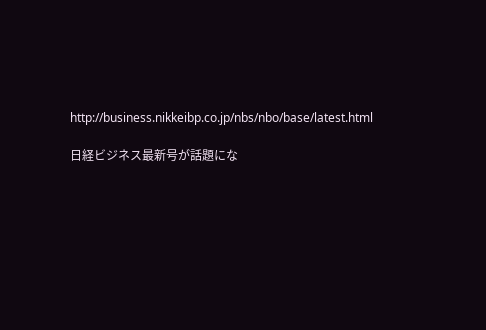http://business.nikkeibp.co.jp/nbs/nbo/base/latest.html

日経ビジネス最新号が話題にな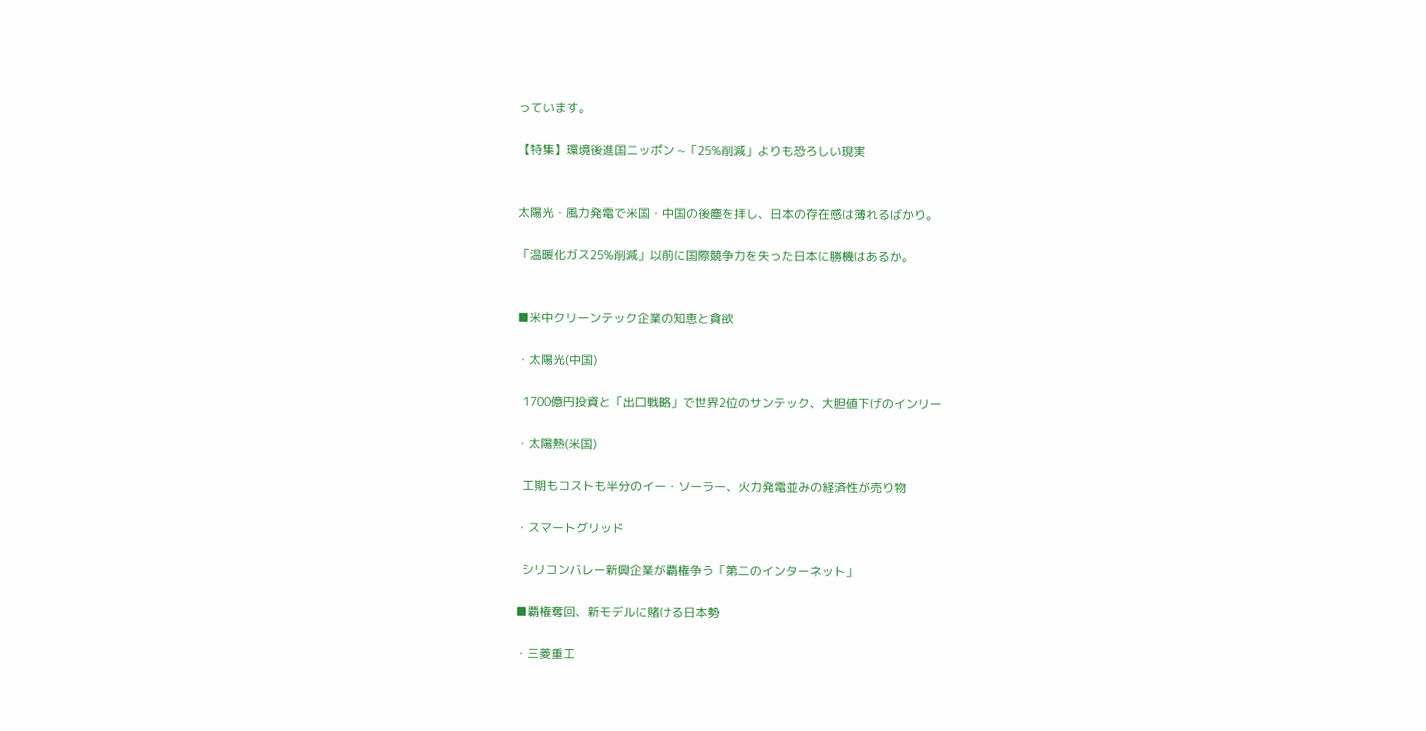っています。

【特集】環境後進国ニッポン ~「25%削減」よりも恐ろしい現実


太陽光・風力発電で米国・中国の後塵を拝し、日本の存在感は薄れるばかり。

「温暖化ガス25%削減」以前に国際競争力を失った日本に勝機はあるか。


■米中クリーンテック企業の知恵と貪欲

・太陽光(中国)

  1700億円投資と「出口戦略」で世界2位のサンテック、大胆値下げのインリー

・太陽熱(米国)

  工期もコストも半分のイー・ソーラー、火力発電並みの経済性が売り物

・スマートグリッド

  シリコンバレー新興企業が覇権争う「第二のインターネット」

■覇権奪回、新モデルに賭ける日本勢

・三菱重工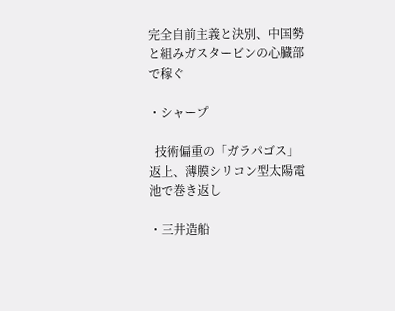完全自前主義と決別、中国勢と組みガスタービンの心臓部で稼ぐ

・シャープ

  技術偏重の「ガラパゴス」返上、薄膜シリコン型太陽電池で巻き返し

・三井造船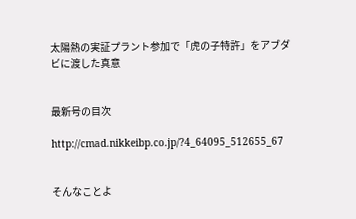太陽熱の実証プラント参加で「虎の子特許」をアブダビに渡した真意


最新号の目次

http://cmad.nikkeibp.co.jp/?4_64095_512655_67


そんなことよ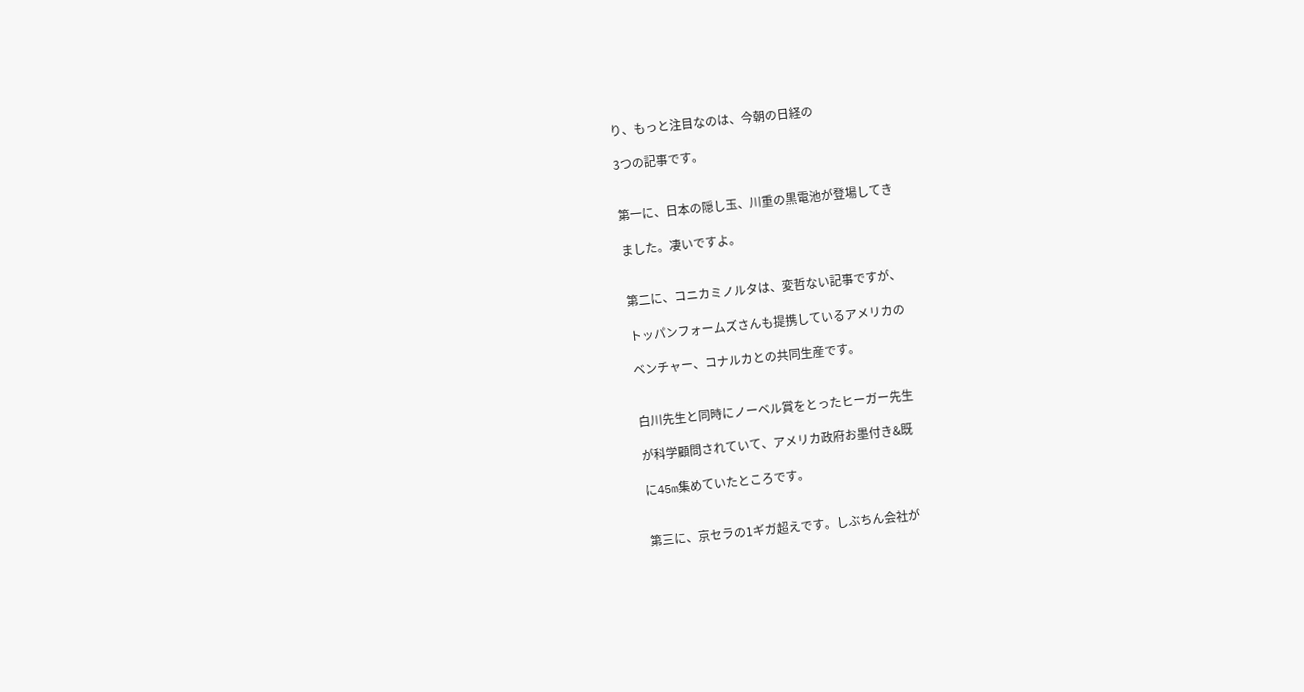り、もっと注目なのは、今朝の日経の

3つの記事です。


第一に、日本の隠し玉、川重の黒電池が登場してき

ました。凄いですよ。


第二に、コニカミノルタは、変哲ない記事ですが、

トッパンフォームズさんも提携しているアメリカの

ベンチャー、コナルカとの共同生産です。


白川先生と同時にノーベル賞をとったヒーガー先生

が科学顧問されていて、アメリカ政府お墨付き&既

に45m集めていたところです。


第三に、京セラの1ギガ超えです。しぶちん会社が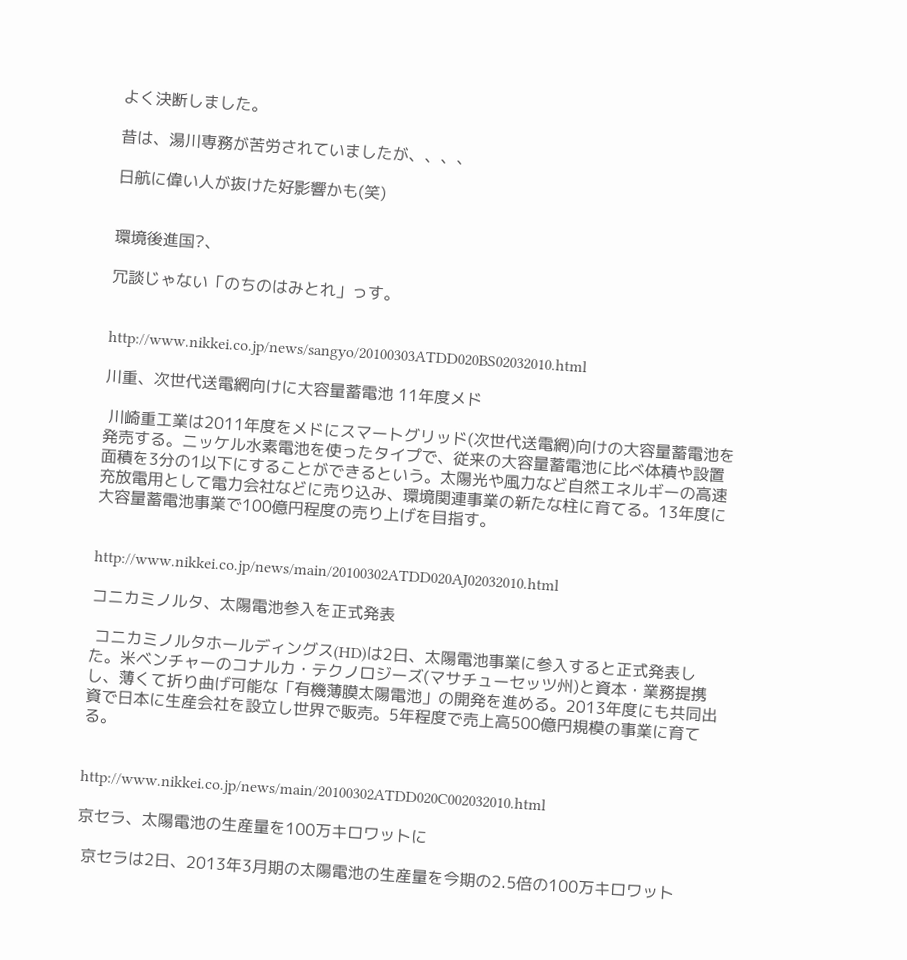よく決断しました。

昔は、湯川専務が苦労されていましたが、、、、

日航に偉い人が抜けた好影響かも(笑)


環境後進国?、

冗談じゃない「のちのはみとれ」っす。


http://www.nikkei.co.jp/news/sangyo/20100303ATDD020BS02032010.html

川重、次世代送電網向けに大容量蓄電池 11年度メド

 川崎重工業は2011年度をメドにスマートグリッド(次世代送電網)向けの大容量蓄電池を発売する。ニッケル水素電池を使ったタイプで、従来の大容量蓄電池に比べ体積や設置面積を3分の1以下にすることができるという。太陽光や風力など自然エネルギーの高速充放電用として電力会社などに売り込み、環境関連事業の新たな柱に育てる。13年度に大容量蓄電池事業で100億円程度の売り上げを目指す。


http://www.nikkei.co.jp/news/main/20100302ATDD020AJ02032010.html

コニカミノルタ、太陽電池参入を正式発表

 コニカミノルタホールディングス(HD)は2日、太陽電池事業に参入すると正式発表した。米ベンチャーのコナルカ・テクノロジーズ(マサチューセッツ州)と資本・業務提携し、薄くて折り曲げ可能な「有機薄膜太陽電池」の開発を進める。2013年度にも共同出資で日本に生産会社を設立し世界で販売。5年程度で売上高500億円規模の事業に育てる。


http://www.nikkei.co.jp/news/main/20100302ATDD020C002032010.html

京セラ、太陽電池の生産量を100万キロワットに

 京セラは2日、2013年3月期の太陽電池の生産量を今期の2.5倍の100万キロワット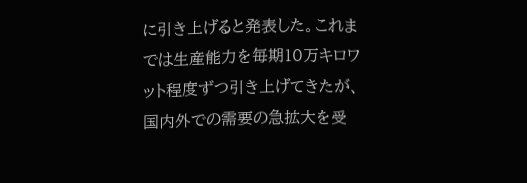に引き上げると発表した。これまでは生産能力を毎期10万キロワット程度ずつ引き上げてきたが、国内外での需要の急拡大を受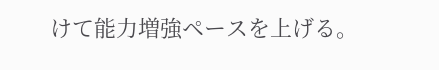けて能力増強ペースを上げる。